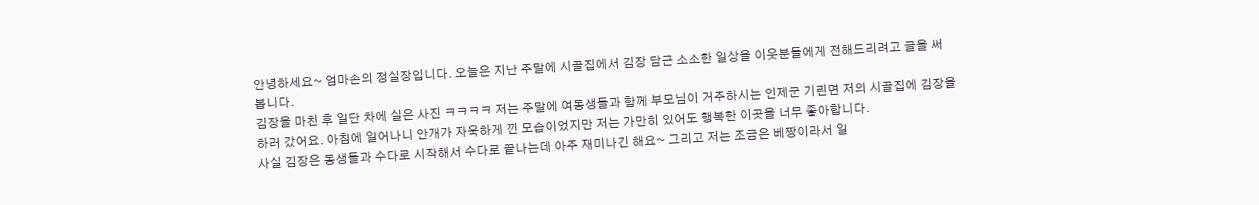안녕하세요~ 엄마손의 정실장입니다. 오늘은 지난 주말에 시골집에서 김장 담근 소소한 일상을 이웃분들에게 전해드리려고 글을 써 봅니다.
김장을 마친 후 일단 차에 실은 사진 ㅋㅋㅋㅋ 저는 주말에 여동생들과 함께 부모님이 거주하시는 인제군 기린면 저의 시골집에 김장을 하러 갔어요. 아침에 일어나니 안개가 자욱하게 낀 모습이었지만 저는 가만히 있어도 행복한 이곳을 너무 좋아합니다.
사실 김장은 동생들과 수다로 시작해서 수다로 끝나는데 아주 재미나긴 해요~ 그리고 저는 조금은 베짱이라서 일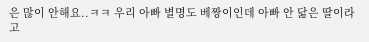은 많이 안해요..ㅋㅋ 우리 아빠 별명도 베짱이인데 아빠 안 닮은 딸이라고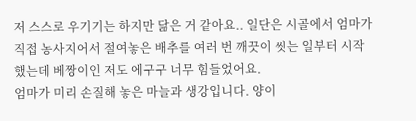저 스스로 우기기는 하지만 닮은 거 같아요.. 일단은 시골에서 엄마가 직접 농사지어서 절여놓은 배추를 여러 번 깨끗이 씻는 일부터 시작했는데 베짱이인 저도 에구구 너무 힘들었어요.
엄마가 미리 손질해 놓은 마늘과 생강입니다. 양이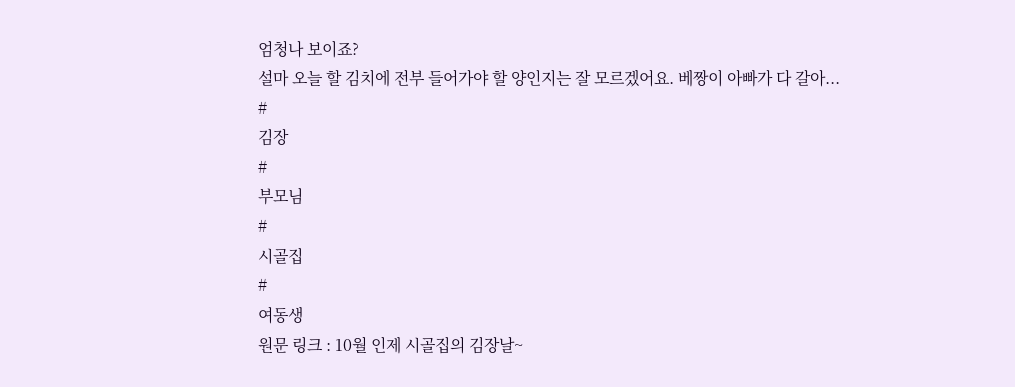엄청나 보이죠?
설마 오늘 할 김치에 전부 들어가야 할 양인지는 잘 모르겠어요. 베짱이 아빠가 다 갈아...
#
김장
#
부모님
#
시골집
#
여동생
원문 링크 : 10월 인제 시골집의 김장날~